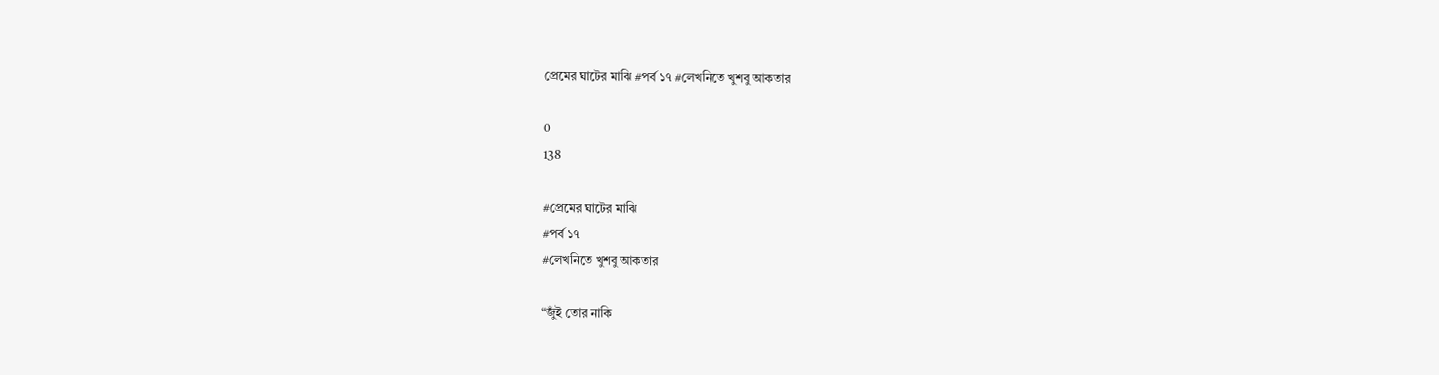প্রেমের ঘাটের মাঝি #পর্ব ১৭ #লেখনিতে খুশবু আকতার

0
138

#প্রেমের ঘাটের মাঝি
#পর্ব ১৭
#লেখনিতে খুশবু আকতার

“জুঁই তোর নাকি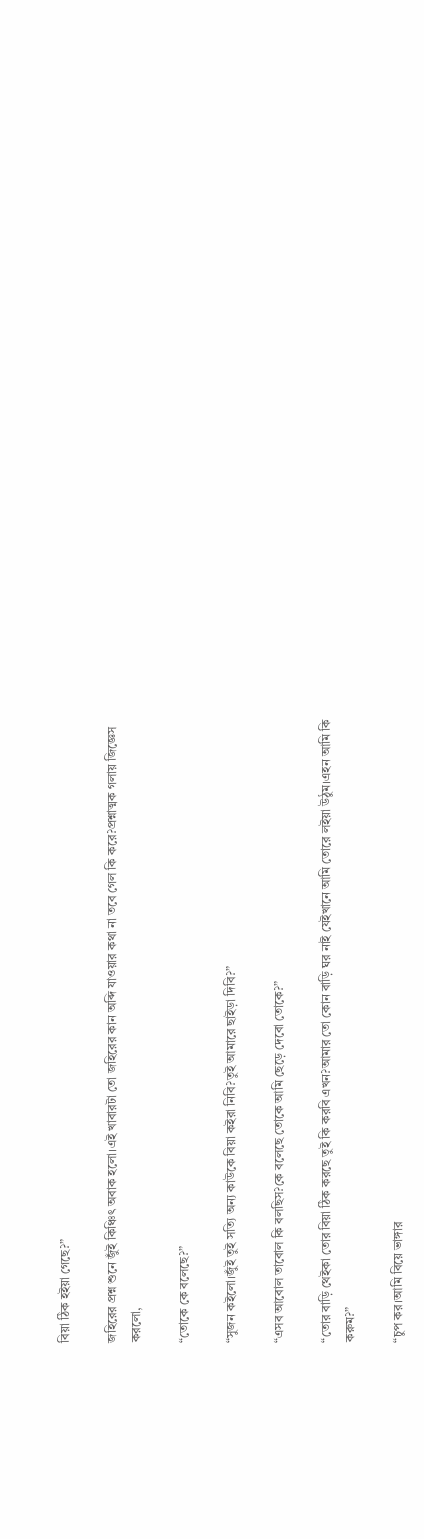বিয়া ঠিক হইয়া গেছে?”

জহিরের প্রশ্ন শুনে জুঁই কিঞ্চিৎ অবাক হলো।এই খাবারটা তো জহিরের কান অব্দি যাওয়ার কথা না তবে গেল কি করে?প্রশ্নাত্মক গলায় জিজ্ঞেস করলো,

“তোকে কে বলেছে?”

“সুজন কইলো।জুঁই তুই সত্যি অন্য কাউকে বিয়া কইরা নিবি?তুই আমারে ছাইড়া দিবি?”

“এসব আবোল তাবোল কি বলছিস?কে বলেছে তোকে আমি ছেড়ে দেবো তোকে?”

“তোর বাড়ি থেইকা তোর বিয়া ঠিক করছে তুই কি করবি এখন?আমার তো কোন বাড়ি ঘর নাই যেইখানে আমি তোরে লইয়া উঠুম।এহন আমি কি করুম?”

“চুপ কর।আমি বিয়ে ভাঙ্গার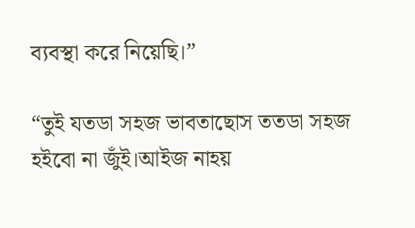ব্যবস্থা করে নিয়েছি।”

“তুই যতডা সহজ ভাবতাছোস ততডা সহজ হইবো না জুঁই।আইজ নাহয়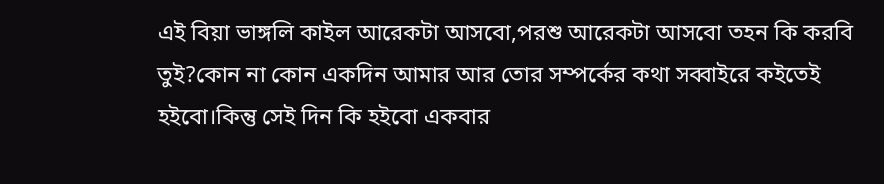এই বিয়া ভাঙ্গলি কাইল আরেকটা আসবো,পরশু আরেকটা আসবো তহন কি করবি তুই?কোন না কোন একদিন আমার আর তোর সম্পর্কের কথা সব্বাইরে কইতেই হইবো।কিন্তু সেই দিন কি হইবো একবার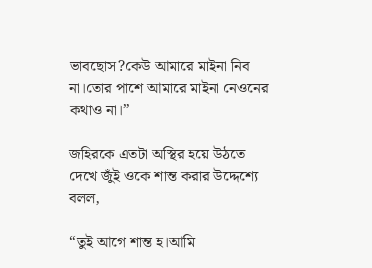ভাবছোস?কেউ আমারে মাইনা নিব না।তোর পাশে আমারে মাইনা নেওনের কথাও না।”

জহিরকে এতটা অস্থির হয়ে উঠতে দেখে জুঁই ওকে শান্ত করার উদ্দেশ্যে বলল,

“তুই আগে শান্ত হ।আমি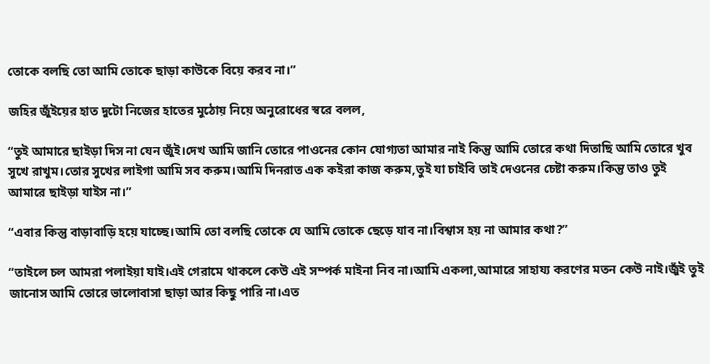তোকে বলছি তো আমি তোকে ছাড়া কাউকে বিয়ে করব না।”

জহির জুঁইয়ের হাত দুটো নিজের হাতের মুঠোয় নিয়ে অনুরোধের স্বরে বলল,

“তুই আমারে ছাইড়া দিস না যেন জুঁই।দেখ আমি জানি তোরে পাওনের কোন যোগ্যতা আমার নাই কিন্তু আমি তোরে কথা দিতাছি আমি তোরে খুব সুখে রাখুম।তোর সুখের লাইগা আমি সব করুম।আমি দিনরাত এক কইরা কাজ করুম,তুই যা চাইবি তাই দেওনের চেষ্টা করুম।কিন্তু তাও তুই আমারে ছাইড়া যাইস না।”

“এবার কিন্তু বাড়াবাড়ি হয়ে যাচ্ছে।আমি তো বলছি তোকে যে আমি তোকে ছেড়ে যাব না।বিশ্বাস হয় না আমার কথা?”

“তাইলে চল আমরা পলাইয়া যাই।এই গেরামে থাকলে কেউ এই সম্পর্ক মাইনা নিব না।আমি একলা,আমারে সাহায্য করণের মতন কেউ নাই।জুঁই তুই জানোস আমি তোরে ভালোবাসা ছাড়া আর কিছু পারি না।এত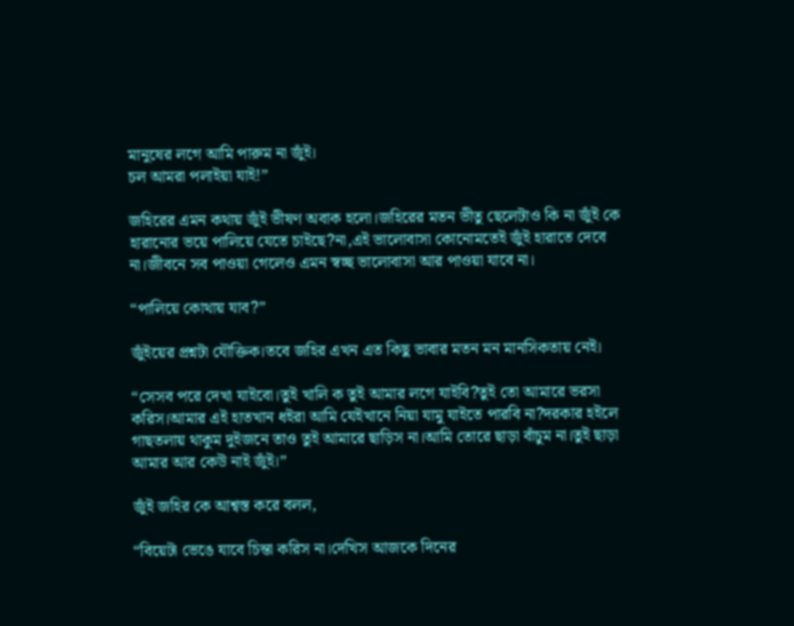মানুষের লগে আমি পারুম না জুঁই।
চল আমরা পলাইয়া যাই!”

জহিরের এমন কথায় জুঁই ভীষণ অবাক হলো।জহিরের মতন ভীতু ছেলেটাও কি না জুঁই কে হারানোর ভয়ে পালিয়ে যেতে চাইছে?না,এই ভালোবাসা কোনোমতেই জুঁই হারাতে দেবে না।জীবনে সব পাওয়া গেলেও এমন স্বচ্ছ ভালোবাসা আর পাওয়া যাবে না।

“পালিয়ে কোথায় যাব?”

জুঁইয়ের প্রশ্নটা যৌক্তিক।তবে জহির এখন এত কিছু ভাবার মতন মন মানসিকতায় নেই।

“সেসব পরে দেখা যাইবো।তুই খালি ক তুই আমার লগে যাইবি?তুই তো আমারে ভরসা করিস।আমার এই হাতখান ধইরা আমি যেইখানে নিয়া যামু যাইতে পারবি না?দরকার হইলে গাছতলায় থাকুম দুইজনে তাও তুই আমারে ছাড়িস না।আমি তোরে ছাড়া বাঁচুম না।তুই ছাড়া আমার আর কেউ নাই জুঁই।”

জুঁই জহির কে আশ্বস্ত করে বলল,

“বিয়েটা ভেঙে যাবে চিন্তা করিস না।দেখিস আজকে দিনের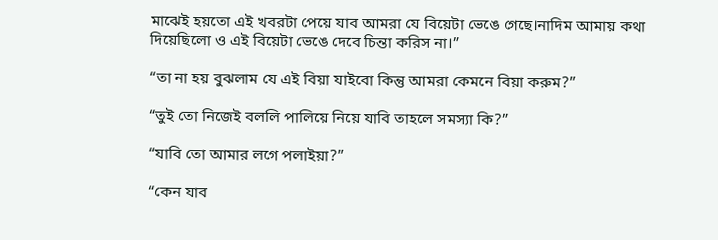মাঝেই হয়তো এই খবরটা পেয়ে যাব আমরা যে বিয়েটা ভেঙে গেছে।নাদিম আমায় কথা দিয়েছিলো ও এই বিয়েটা ভেঙে দেবে চিন্তা করিস না।”

“তা না হয় বুঝলাম যে এই বিয়া যাইবো কিন্তু আমরা কেমনে বিয়া করুম?”

“তুই তো নিজেই বললি পালিয়ে নিয়ে যাবি তাহলে সমস্যা কি?”

“যাবি তো আমার লগে পলাইয়া?”

“কেন যাব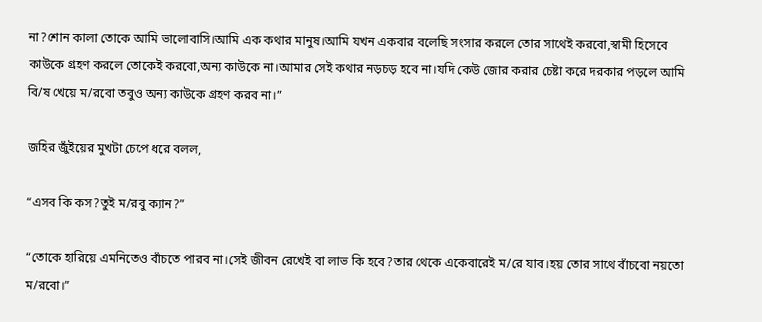না?শোন কালা তোকে আমি ভালোবাসি।আমি এক কথার মানুষ।আমি যখন একবার বলেছি সংসার করলে তোর সাথেই করবো,স্বামী হিসেবে কাউকে গ্রহণ করলে তোকেই করবো,অন্য কাউকে না।আমার সেই কথার নড়চড় হবে না।যদি কেউ জোর করার চেষ্টা করে দরকার পড়লে আমি বি/ষ খেয়ে ম/রবো তবুও অন্য কাউকে গ্রহণ করব না।”

জহির জুঁইয়ের মুখটা চেপে ধরে বলল,

“এসব কি কস?তুই ম/রবু ক্যান?”

“তোকে হারিয়ে এমনিতেও বাঁচতে পারব না।সেই জীবন রেখেই বা লাভ কি হবে?তার থেকে একেবারেই ম/রে যাব।হয় তোর সাথে বাঁচবো নয়তো ম/রবো।”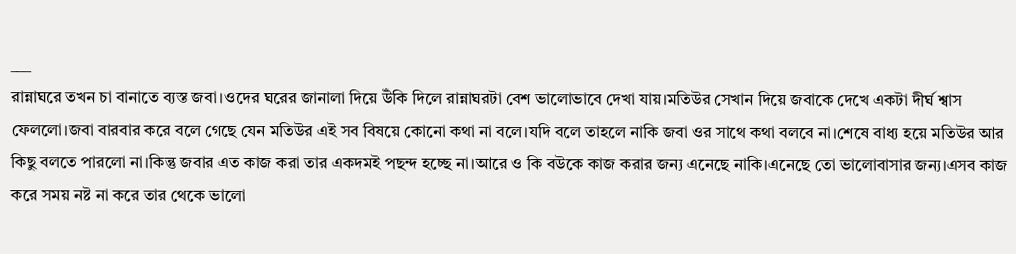___
রান্নাঘরে তখন চা বানাতে ব্যস্ত জবা।ওদের ঘরের জানালা দিয়ে উঁকি দিলে রান্নাঘরটা বেশ ভালোভাবে দেখা যায়।মতিউর সেখান দিয়ে জবাকে দেখে একটা দীর্ঘ শ্বাস ফেললো।জবা বারবার করে বলে গেছে যেন মতিউর এই সব বিষয়ে কোনো কথা না বলে।যদি বলে তাহলে নাকি জবা ওর সাথে কথা বলবে না।শেষে বাধ্য হয়ে মতিউর আর কিছু বলতে পারলো না।কিন্তু জবার এত কাজ করা তার একদমই পছন্দ হচ্ছে না।আরে ও কি বউকে কাজ করার জন্য এনেছে নাকি।এনেছে তো ভালোবাসার জন্য।এসব কাজ করে সময় নষ্ট না করে তার থেকে ভালো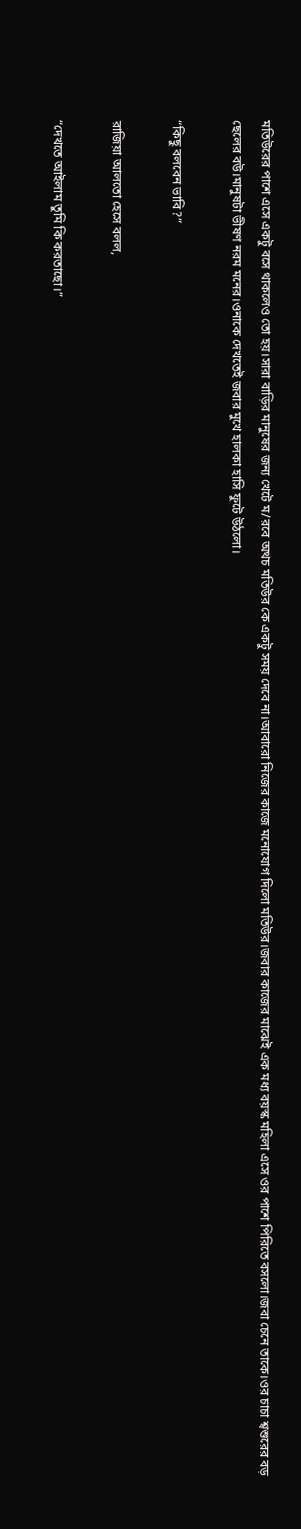মতিউরের পাশে এসে একটু বসে থাকলেও তো হয়।সারা বাড়ির মানুষের জন্য খেটে ম/রবে অথচ মতিউর কে একটু সময় দেবে না।আবারো নিজের কাজে মনোযোগ দিলো মতিউর।জবার কাজের মাঝেই এক মধ্য বয়স্ক মহিলা এসে ওর পাশে পিরিতে বসলো।জবা চেনে তাকে।ওর চাচা শ্বশুরের বড় ছেলের বউ।মানুষটা ভীষণ নরম মনের।ওনাকে দেখতেই জবার মুখে হালকা হাসি ফুটে উঠলো।

“কিছু বলবেন ভাবি?”

রাজিয়া আলতো হেসে বলল,

“দেখতে আইলাম তুমি কি করতাছো।”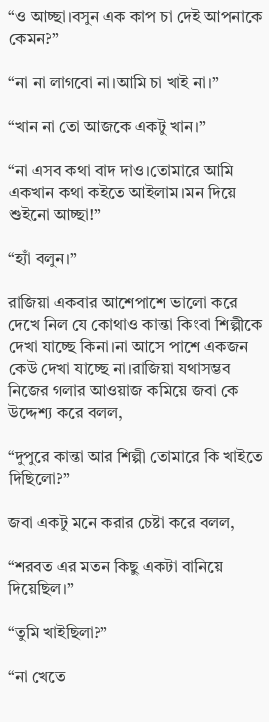“ও আচ্ছা।বসুন এক কাপ চা দেই আপনাকে কেমন?”

“না না লাগবো না।আমি চা খাই না।”

“খান না তো আজকে একটু খান।”

“না এসব কথা বাদ দাও।তোমারে আমি একখান কথা কইতে আইলাম।মন দিয়ে শুইনো আচ্ছা!”

“হ্যাঁ বলুন।”

রাজিয়া একবার আশেপাশে ভালো করে দেখে নিল যে কোথাও কান্তা কিংবা শিল্পীকে দেখা যাচ্ছে কিনা।না আসে পাশে একজন কেউ দেখা যাচ্ছে না।রাজিয়া যথাসম্ভব নিজের গলার আওয়াজ কমিয়ে জবা কে উদ্দেশ্য করে বলল,

“দুপুরে কান্তা আর শিল্পী তোমারে কি খাইতে দিছিলো?”

জবা একটু মনে করার চেষ্টা করে বলল,

“শরবত এর মতন কিছু একটা বানিয়ে দিয়েছিল।”

“তুমি খাইছিলা?”

“না খেতে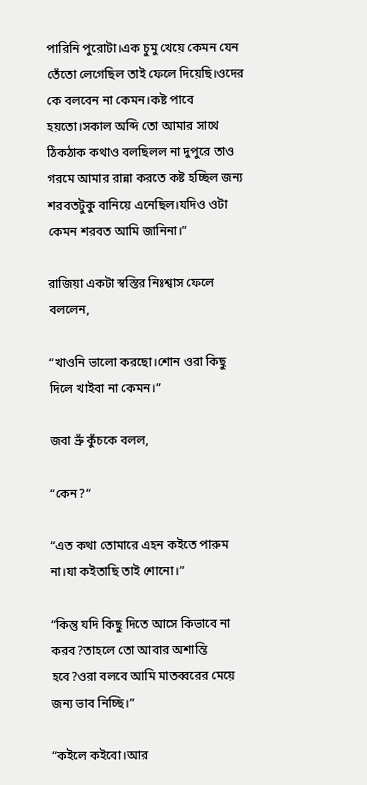পারিনি পুরোটা।এক চুমু খেয়ে কেমন যেন তেঁতো লেগেছিল তাই ফেলে দিয়েছি।ওদের কে বলবেন না কেমন।কষ্ট পাবে হয়তো।সকাল অব্দি তো আমার সাথে ঠিকঠাক কথাও বলছিলল না দুপুরে তাও গরমে আমার রান্না করতে কষ্ট হচ্ছিল জন্য শরবতটুকু বানিয়ে এনেছিল।যদিও ওটা কেমন শরবত আমি জানিনা।”

রাজিয়া একটা স্বস্তির নিঃশ্বাস ফেলে বললেন,

“খাওনি ভালো করছো।শোন ওরা কিছু দিলে খাইবা না কেমন।”

জবা ভ্রুঁ কুঁচকে বলল,

“কেন?“

“এত কথা তোমারে এহন কইতে পারুম না।যা কইতাছি তাই শোনো।”

“কিন্তু যদি কিছু দিতে আসে কিভাবে না করব?তাহলে তো আবার অশান্তি হবে?ওরা বলবে আমি মাতব্বরের মেয়ে জন্য ভাব নিচ্ছি।”

“কইলে কইবো।আর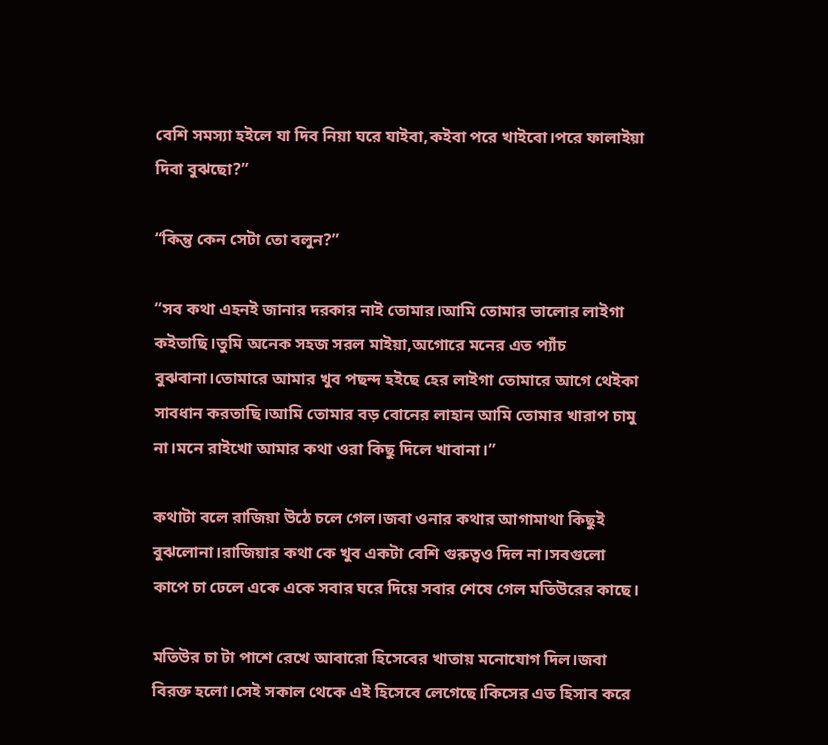বেশি সমস্যা হইলে যা দিব নিয়া ঘরে যাইবা,কইবা পরে খাইবো।পরে ফালাইয়া দিবা বুঝছো?”

“কিন্তু কেন সেটা তো বলুন?”

“সব কথা এহনই জানার দরকার নাই তোমার।আমি তোমার ভালোর লাইগা কইতাছি।তুমি অনেক সহজ সরল মাইয়া,অগোরে মনের এত প্যাঁচ বুঝবানা।তোমারে আমার খুব পছন্দ হইছে হের লাইগা তোমারে আগে থেইকা সাবধান করতাছি।আমি তোমার বড় বোনের লাহান আমি তোমার খারাপ চামু না।মনে রাইখো আমার কথা ওরা কিছু দিলে খাবানা।”

কথাটা বলে রাজিয়া উঠে চলে গেল।জবা ওনার কথার আগামাথা কিছুই বুঝলোনা।রাজিয়ার কথা কে খুব একটা বেশি গুরুত্বও দিল না।সবগুলো কাপে চা ঢেলে একে একে সবার ঘরে দিয়ে সবার শেষে গেল মতিউরের কাছে।

মতিউর চা টা পাশে রেখে আবারো হিসেবের খাতায় মনোযোগ দিল।জবা বিরক্ত হলো।সেই সকাল থেকে এই হিসেবে লেগেছে।কিসের এত হিসাব করে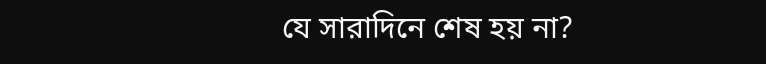যে সারাদিনে শেষ হয় না?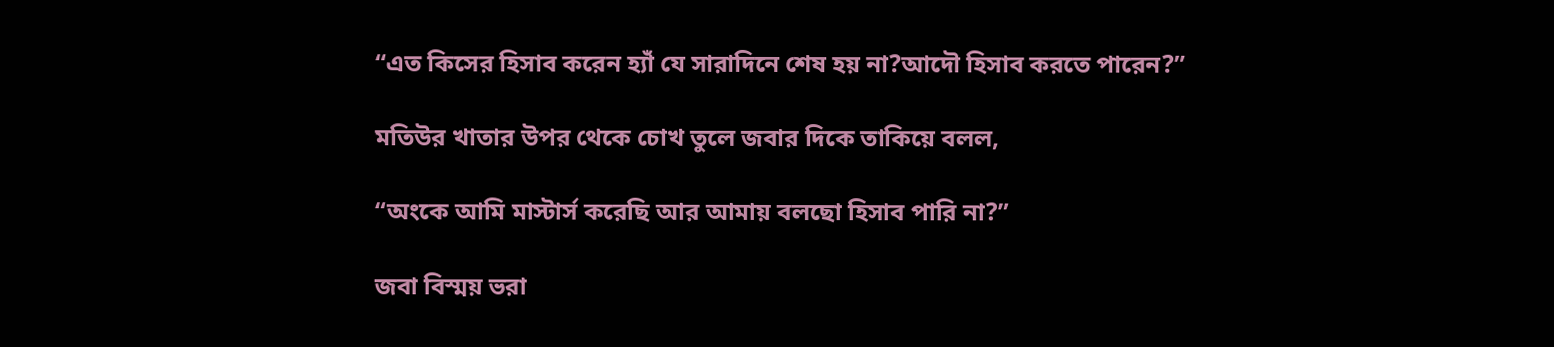“এত কিসের হিসাব করেন হ্যাঁ যে সারাদিনে শেষ হয় না?আদৌ হিসাব করতে পারেন?”

মতিউর খাতার উপর থেকে চোখ তুলে জবার দিকে তাকিয়ে বলল,

“অংকে আমি মাস্টার্স করেছি আর আমায় বলছো হিসাব পারি না?”

জবা বিস্ময় ভরা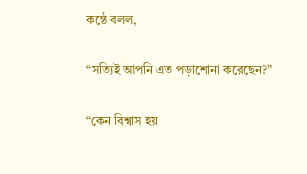কন্ঠে বলল,

“সত্যিই আপনি এত পড়াশোনা করেছেন?”

“কেন বিশ্বাস হয়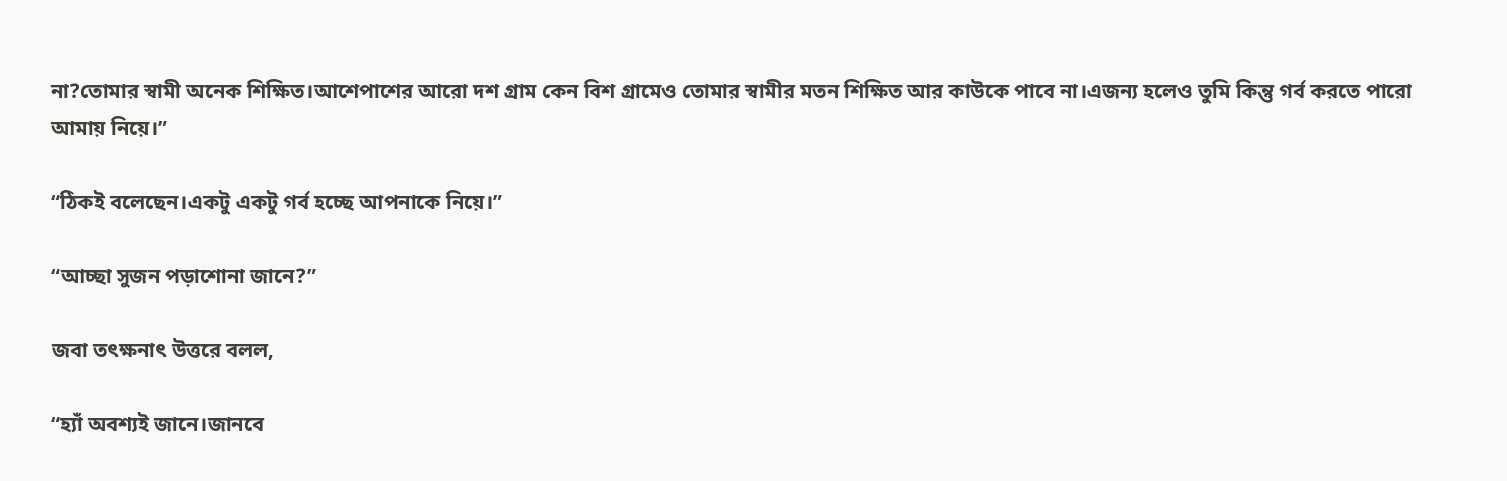না?তোমার স্বামী অনেক শিক্ষিত।আশেপাশের আরো দশ গ্রাম কেন বিশ গ্রামেও তোমার স্বামীর মতন শিক্ষিত আর কাউকে পাবে না।এজন্য হলেও তুমি কিন্তু গর্ব করতে পারো আমায় নিয়ে।”

“ঠিকই বলেছেন।একটু একটু গর্ব হচ্ছে আপনাকে নিয়ে।”

“আচ্ছা সুজন পড়াশোনা জানে?”

জবা তৎক্ষনাৎ উত্তরে বলল,

“হ্যাঁ অবশ্যই জানে।জানবে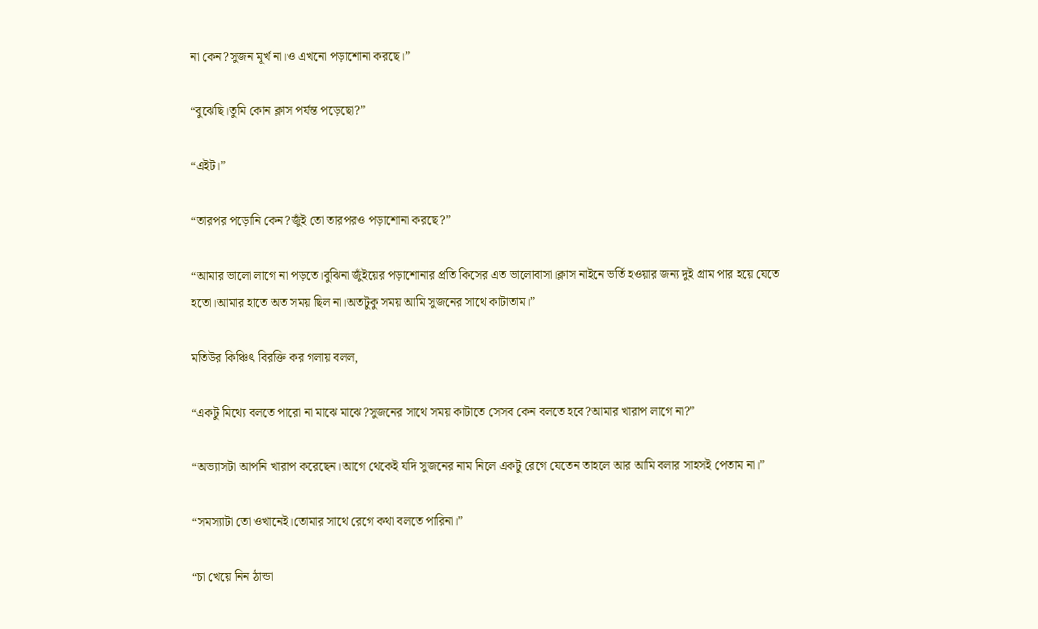না কেন?সুজন মূর্খ না।ও এখনো পড়াশোনা করছে।”

“বুঝেছি।তুমি কোন ক্লাস পর্যন্ত পড়েছো?”

“এইট।”

“তারপর পড়োনি কেন?জুঁই তো তারপরও পড়াশোনা করছে?”

“আমার ভালো লাগে না পড়তে।বুঝিনা জুঁইয়ের পড়াশোনার প্রতি কিসের এত ভালোবাসা।ক্লাস নাইনে ভর্তি হওয়ার জন্য দুই গ্রাম পার হয়ে যেতে হতো।আমার হাতে অত সময় ছিল না।অতটুকু সময় আমি সুজনের সাথে কাটাতাম।”

মতিউর কিঞ্চিৎ বিরক্তি কর গলায় বলল,

“একটু মিথ্যে বলতে পারো না মাঝে মাঝে?সুজনের সাথে সময় কাটাতে সেসব কেন বলতে হবে?আমার খারাপ লাগে না?”

“অভ্যাসটা আপনি খারাপ করেছেন।আগে থেকেই যদি সুজনের নাম নিলে একটু রেগে যেতেন তাহলে আর আমি বলার সাহসই পেতাম না।”

“সমস্যাটা তো ওখানেই।তোমার সাথে রেগে কথা বলতে পারিনা।”

“চা খেয়ে নিন ঠান্ডা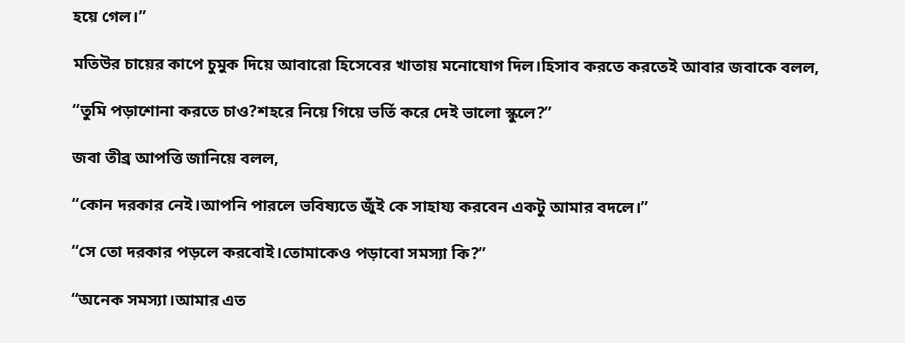হয়ে গেল।”

মতিউর চায়ের কাপে চুমুক দিয়ে আবারো হিসেবের খাতায় মনোযোগ দিল।হিসাব করতে করতেই আবার জবাকে বলল,

“তুমি পড়াশোনা করতে চাও?শহরে নিয়ে গিয়ে ভর্তি করে দেই ভালো স্কুলে?”

জবা তীব্র আপত্তি জানিয়ে বলল,

“কোন দরকার নেই।আপনি পারলে ভবিষ্যতে জুঁই কে সাহায্য করবেন একটু আমার বদলে।”

“সে তো দরকার পড়লে করবোই।তোমাকেও পড়াবো সমস্যা কি?”

“অনেক সমস্যা।আমার এত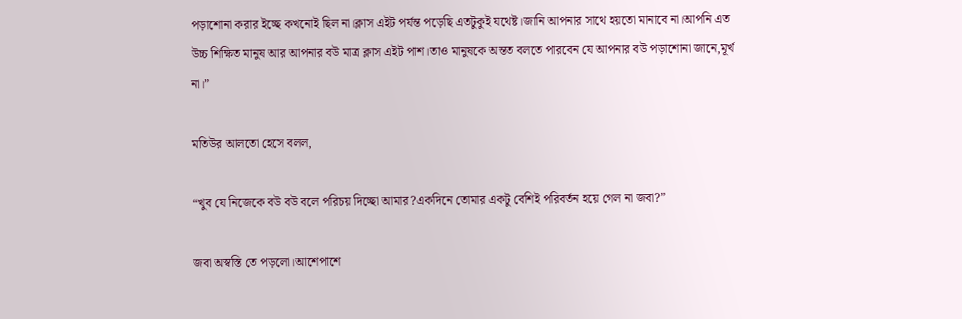পড়াশোনা করার ইচ্ছে কখনোই ছিল না।ক্লাস এইট পর্যন্ত পড়েছি এতটুকুই যথেষ্ট।জানি আপনার সাথে হয়তো মানাবে না।আপনি এত উচ্চ শিক্ষিত মানুষ আর আপনার বউ মাত্র ক্লাস এইট পাশ।তাও মানুষকে অন্তত বলতে পারবেন যে আপনার বউ পড়াশোনা জানে,মূর্খ না।”

মতিউর আলতো হেসে বলল,

“খুব যে নিজেকে বউ বউ বলে পরিচয় দিচ্ছো আমার?একদিনে তোমার একটু বেশিই পরিবর্তন হয়ে গেল না জবা?”

জবা অস্বস্তি তে পড়লো।আশেপাশে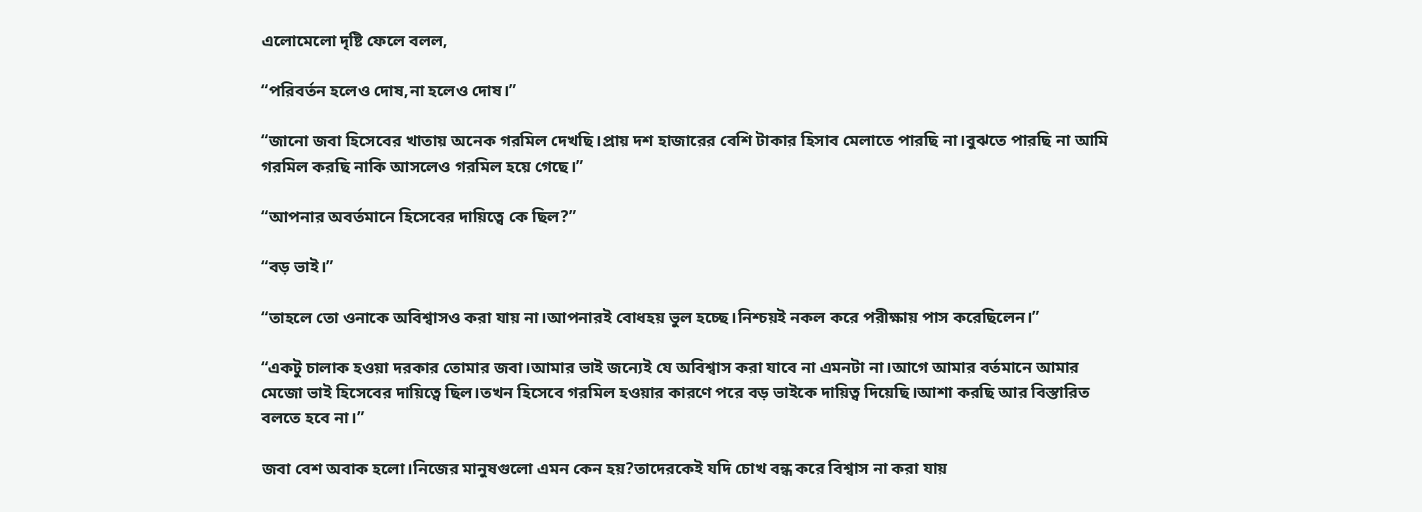এলোমেলো দৃষ্টি ফেলে বলল,

“পরিবর্তন হলেও দোষ,না হলেও দোষ।”

“জানো জবা হিসেবের খাতায় অনেক গরমিল দেখছি।প্রায় দশ হাজারের বেশি টাকার হিসাব মেলাতে পারছি না।বুঝতে পারছি না আমি গরমিল করছি নাকি আসলেও গরমিল হয়ে গেছে।”

“আপনার অবর্তমানে হিসেবের দায়িত্বে কে ছিল?”

“বড় ভাই।”

“তাহলে তো ওনাকে অবিশ্বাসও করা যায় না।আপনারই বোধহয় ভুল হচ্ছে।নিশ্চয়ই নকল করে পরীক্ষায় পাস করেছিলেন।”

“একটু চালাক হওয়া দরকার তোমার জবা।আমার ভাই জন্যেই যে অবিশ্বাস করা যাবে না এমনটা না।আগে আমার বর্তমানে আমার মেজো ভাই হিসেবের দায়িত্বে ছিল।তখন হিসেবে গরমিল হওয়ার কারণে পরে বড় ভাইকে দায়িত্ব দিয়েছি।আশা করছি আর বিস্তারিত বলতে হবে না।”

জবা বেশ অবাক হলো।নিজের মানুষগুলো এমন কেন হয়?তাদেরকেই যদি চোখ বন্ধ করে বিশ্বাস না করা যায়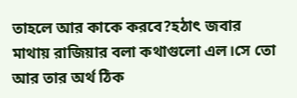তাহলে আর কাকে করবে?হঠাৎ জবার মাথায় রাজিয়ার বলা কথাগুলো এল।সে তো আর তার অর্থ ঠিক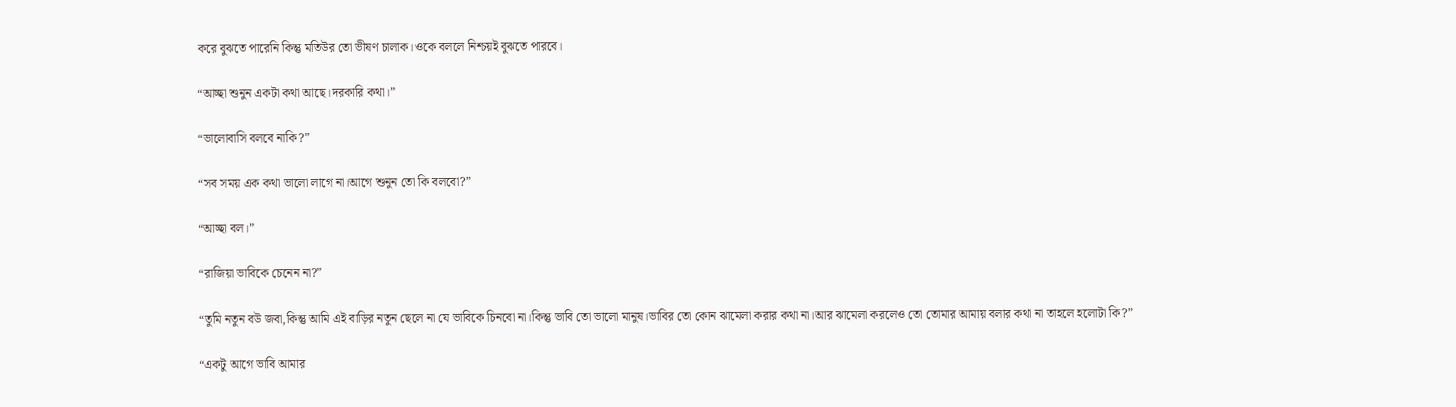করে বুঝতে পারেনি কিন্তু মতিউর তো ভীষণ চালাক।ওকে বললে নিশ্চয়ই বুঝতে পারবে।

“আচ্ছা শুনুন একটা কথা আছে।দরকারি কথা।”

“ভালোবাসি বলবে নাকি?”

“সব সময় এক কথা ভালো লাগে না।আগে শুনুন তো কি বলবো?”

“আচ্ছা বল।”

“রাজিয়া ভাবিকে চেনেন না?”

“তুমি নতুন বউ জবা,কিন্তু আমি এই বাড়ির নতুন ছেলে না যে ভাবিকে চিনবো না।কিন্তু ভাবি তো ভালো মানুষ।ভাবির তো কোন ঝামেলা করার কথা না।আর ঝামেলা করলেও তো তোমার আমায় বলার কথা না তাহলে হলোটা কি?”

“একটু আগে ভাবি আমার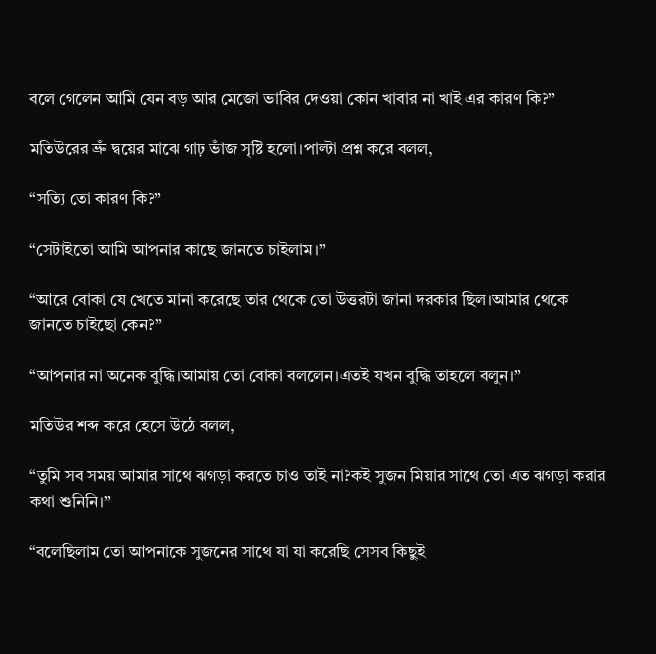বলে গেলেন আমি যেন বড় আর মেজো ভাবির দেওয়া কোন খাবার না খাই এর কারণ কি?”

মতিউরের ভ্রুঁ দ্বয়ের মাঝে গাঢ় ভাঁজ সৃষ্টি হলো।পাল্টা প্রশ্ন করে বলল,

“সত্যি তো কারণ কি?”

“সেটাইতো আমি আপনার কাছে জানতে চাইলাম।”

“আরে বোকা যে খেতে মানা করেছে তার থেকে তো উত্তরটা জানা দরকার ছিল।আমার থেকে জানতে চাইছো কেন?”

“আপনার না অনেক বুদ্ধি।আমায় তো বোকা বললেন।এতই যখন বুদ্ধি তাহলে বলুন।”

মতিউর শব্দ করে হেসে উঠে বলল,

“তুমি সব সময় আমার সাথে ঝগড়া করতে চাও তাই না?কই সুজন মিয়ার সাথে তো এত ঝগড়া করার কথা শুনিনি।”

“বলেছিলাম তো আপনাকে সুজনের সাথে যা যা করেছি সেসব কিছুই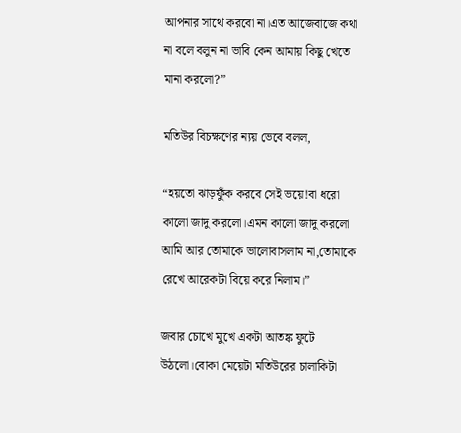আপনার সাথে করবো না।এত আজেবাজে কথা না বলে বলুন না ভাবি কেন আমায় কিছু খেতে মানা করলো?”

মতিউর বিচক্ষণের ন্যয় ভেবে বলল,

“হয়তো ঝাড়ফুঁক করবে সেই ভয়ে!বা ধরো কালো জাদু করলো।এমন কালো জাদু করলো আমি আর তোমাকে ভালোবাসলাম না,তোমাকে রেখে আরেকটা বিয়ে করে নিলাম।”

জবার চোখে মুখে একটা আতঙ্ক ফুটে উঠলো।বোকা মেয়েটা মতিউরের চালাকিটা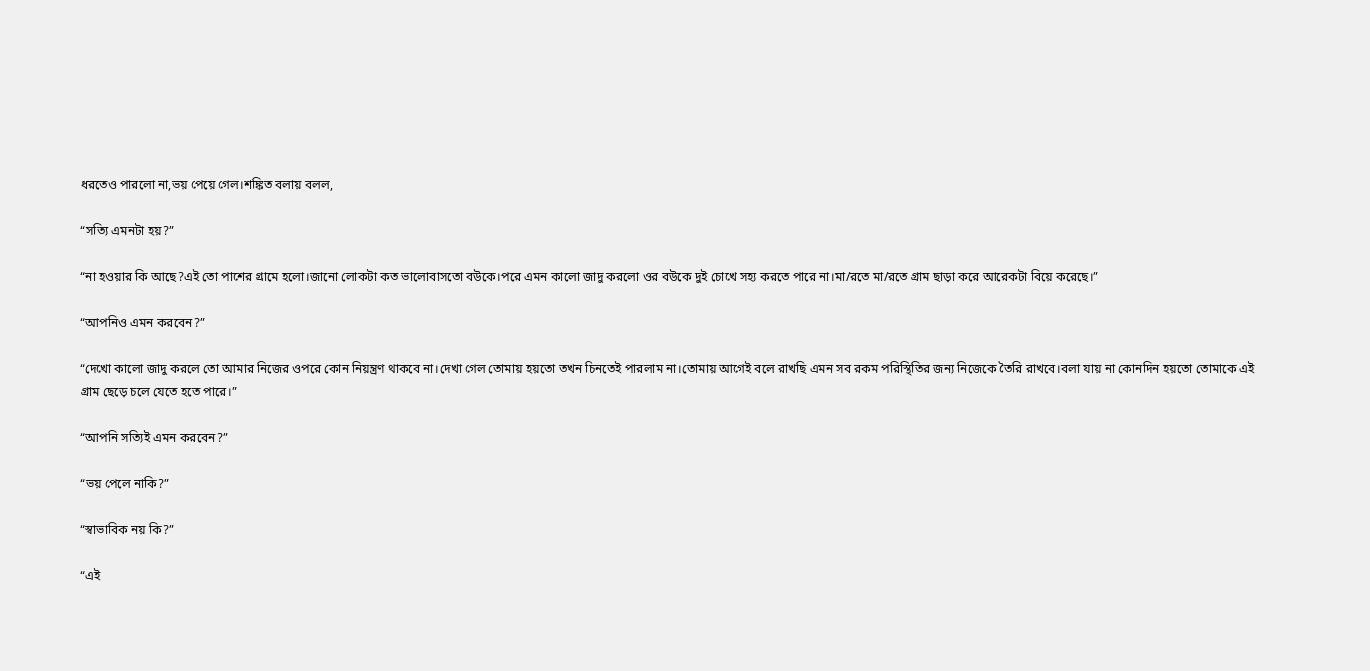ধরতেও পারলো না,ভয় পেয়ে গেল।শঙ্কিত বলায় বলল,

“সত্যি এমনটা হয়?”

“না হওয়ার কি আছে?এই তো পাশের গ্রামে হলো।জানো লোকটা কত ভালোবাসতো বউকে।পরে এমন কালো জাদু করলো ওর বউকে দুই চোখে সহ্য করতে পারে না।মা/রতে মা/রতে গ্রাম ছাড়া করে আরেকটা বিয়ে করেছে।”

“আপনিও এমন করবেন?”

“দেখো কালো জাদু করলে তো আমার নিজের ওপরে কোন নিয়ন্ত্রণ থাকবে না।দেখা গেল তোমায় হয়তো তখন চিনতেই পারলাম না।তোমায় আগেই বলে রাখছি এমন সব রকম পরিস্থিতির জন্য নিজেকে তৈরি রাখবে।বলা যায় না কোনদিন হয়তো তোমাকে এই গ্রাম ছেড়ে চলে যেতে হতে পারে।”

“আপনি সত্যিই এমন করবেন?”

“ভয় পেলে নাকি?”

“স্বাভাবিক নয় কি?”

“এই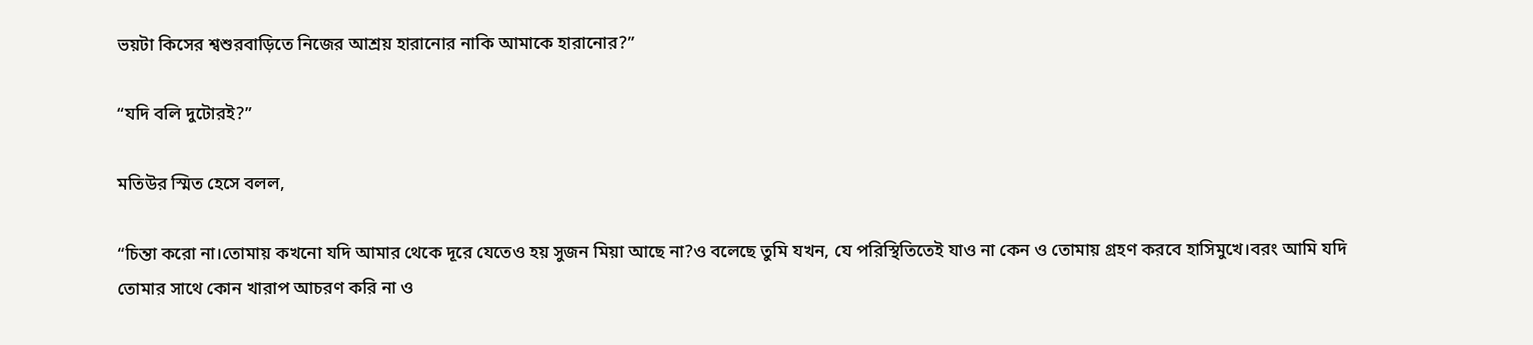ভয়টা কিসের শ্বশুরবাড়িতে নিজের আশ্রয় হারানোর নাকি আমাকে হারানোর?”

“যদি বলি দুটোরই?”

মতিউর স্মিত হেসে বলল,

“চিন্তা করো না।তোমায় কখনো যদি আমার থেকে দূরে যেতেও হয় সুজন মিয়া আছে না?ও বলেছে তুমি যখন, যে পরিস্থিতিতেই যাও না কেন ও তোমায় গ্রহণ করবে হাসিমুখে।বরং আমি যদি তোমার সাথে কোন খারাপ আচরণ করি না ও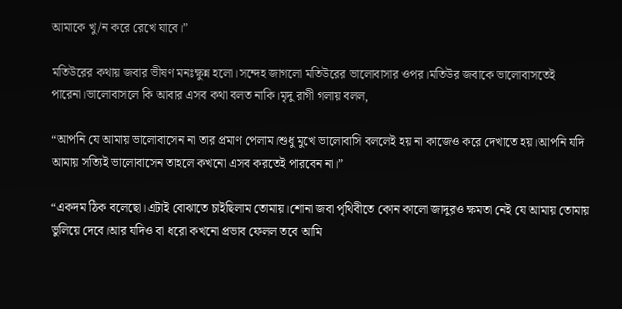আমাকে খু/ন করে রেখে যাবে।”

মতিউরের কথায় জবার ভীষণ মনঃক্ষুন্ন হলো।সন্দেহ জাগলো মতিউরের ভালোবাসার ওপর।মতিউর জবাকে ভালোবাসতেই পারেনা।ভালোবাসলে কি আবার এসব কথা বলত নাকি।মৃদু রাগী গলায় বলল,

“আপনি যে আমায় ভালোবাসেন না তার প্রমাণ পেলাম।শুধু মুখে ভালোবাসি বললেই হয় না কাজেও করে দেখাতে হয়।আপনি যদি আমায় সত্যিই ভালোবাসেন তাহলে কখনো এসব করতেই পারবেন না।”

“একদম ঠিক বলেছো।এটাই বোঝাতে চাইছিলাম তোমায়।শোনা জবা পৃথিবীতে কোন কালো জাদুরও ক্ষমতা নেই যে আমায় তোমায় ভুলিয়ে দেবে।আর যদিও বা ধরো কখনো প্রভাব ফেলল তবে আমি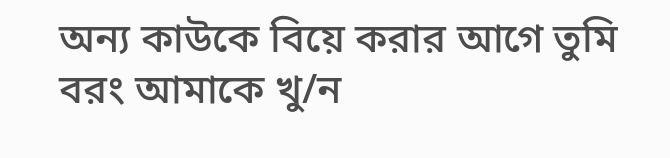অন্য কাউকে বিয়ে করার আগে তুমি বরং আমাকে খু/ন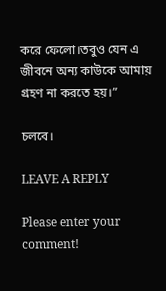করে ফেলো।তবুও যেন এ জীবনে অন্য কাউকে আমায় গ্রহণ না করতে হয়।”

চলবে।

LEAVE A REPLY

Please enter your comment!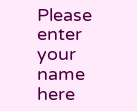Please enter your name here